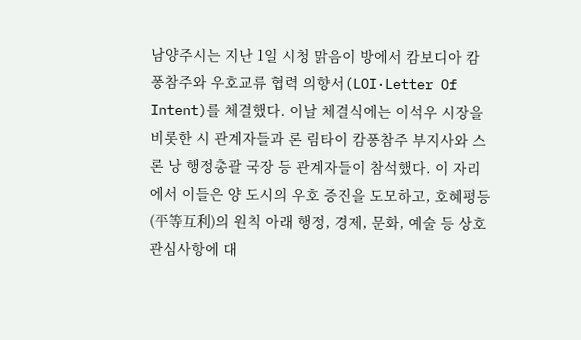남양주시는 지난 1일 시청 맑음이 방에서 캄보디아 캄퐁참주와 우호교류 협력 의향서(LOI·Letter Of Intent)를 체결했다. 이날 체결식에는 이석우 시장을 비롯한 시 관계자들과 론 림타이 캄퐁참주 부지사와 스론 낭 행정총괄 국장 등 관계자들이 참석했다. 이 자리에서 이들은 양 도시의 우호 증진을 도모하고, 호혜평등(平等互利)의 원칙 아래 행정, 경제, 문화, 예술 등 상호 관심사항에 대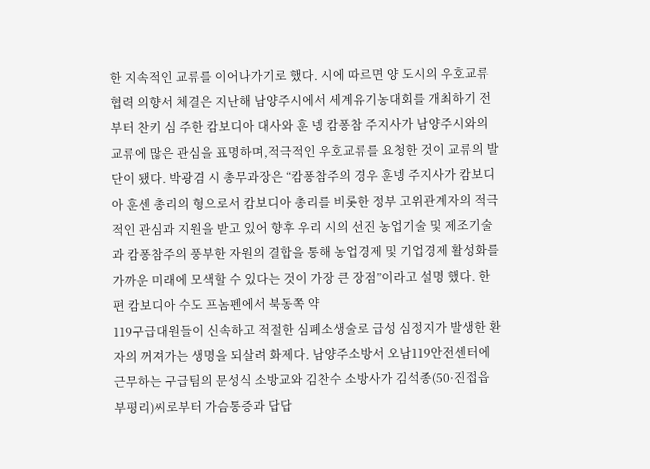한 지속적인 교류를 이어나가기로 했다. 시에 따르면 양 도시의 우호교류 협력 의향서 체결은 지난해 남양주시에서 세계유기농대회를 개최하기 전부터 찬키 심 주한 캄보디아 대사와 훈 넹 캄퐁참 주지사가 남양주시와의 교류에 많은 관심을 표명하며,적극적인 우호교류를 요청한 것이 교류의 발단이 됐다. 박광겸 시 총무과장은 “캄퐁참주의 경우 훈넹 주지사가 캄보디아 훈센 총리의 형으로서 캄보디아 총리를 비롯한 정부 고위관계자의 적극적인 관심과 지원을 받고 있어 향후 우리 시의 선진 농업기술 및 제조기술과 캄퐁참주의 풍부한 자원의 결합을 통해 농업경제 및 기업경제 활성화를 가까운 미래에 모색할 수 있다는 것이 가장 큰 장점”이라고 설명 했다. 한편 캄보디아 수도 프놈펜에서 북동쪽 약
119구급대원들이 신속하고 적절한 심폐소생술로 급성 심정지가 발생한 환자의 꺼져가는 생명을 되살려 화제다. 남양주소방서 오남119안전센터에 근무하는 구급팀의 문성식 소방교와 김찬수 소방사가 김석종(50·진접읍 부평리)씨로부터 가슴통증과 답답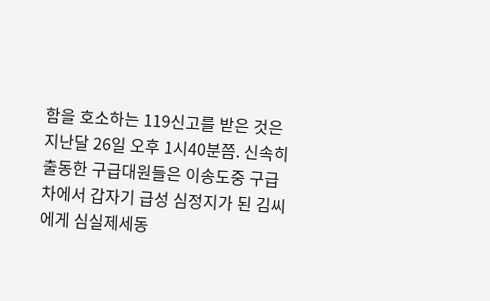함을 호소하는 119신고를 받은 것은 지난달 26일 오후 1시40분쯤. 신속히 출동한 구급대원들은 이송도중 구급차에서 갑자기 급성 심정지가 된 김씨에게 심실제세동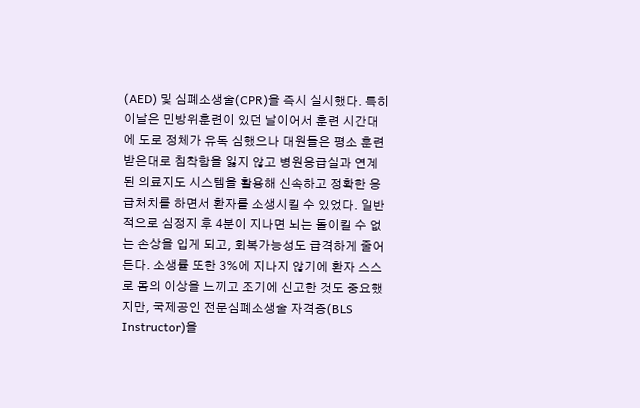(AED) 및 심폐소생술(CPR)을 즉시 실시했다. 특히 이날은 민방위훈련이 있던 날이어서 훈련 시간대에 도로 정체가 유독 심했으나 대원들은 평소 훈련 받은대로 침착함을 잃지 않고 병원응급실과 연계된 의료지도 시스템을 활용해 신속하고 정확한 응급처치를 하면서 환자를 소생시킬 수 있었다. 일반적으로 심정지 후 4분이 지나면 뇌는 돌이킬 수 없는 손상을 입게 되고, 회복가능성도 급격하게 줄어든다. 소생률 또한 3%에 지나지 않기에 환자 스스로 몸의 이상을 느끼고 조기에 신고한 것도 중요했지만, 국제공인 전문심폐소생술 자격증(BLS Instructor)을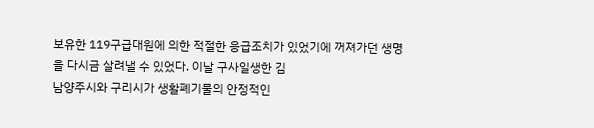보유한 119구급대원에 의한 적절한 응급조치가 있었기에 꺼져가던 생명을 다시금 살려낼 수 있었다. 이날 구사일생한 김
남양주시와 구리시가 생활폐기물의 안정적인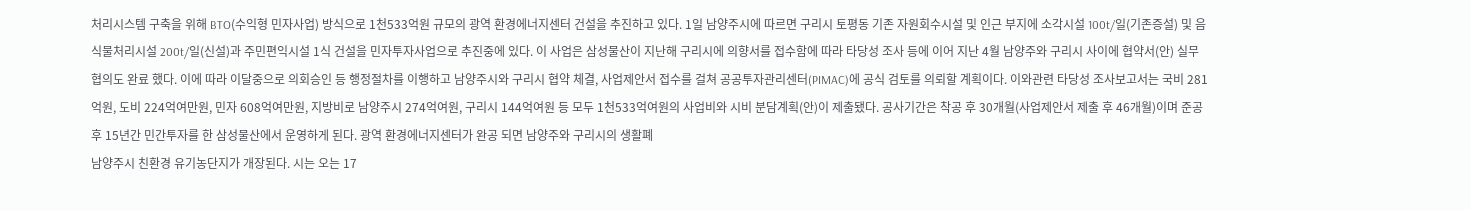처리시스템 구축을 위해 BTO(수익형 민자사업) 방식으로 1천533억원 규모의 광역 환경에너지센터 건설을 추진하고 있다. 1일 남양주시에 따르면 구리시 토평동 기존 자원회수시설 및 인근 부지에 소각시설 100t/일(기존증설) 및 음식물처리시설 200t/일(신설)과 주민편익시설 1식 건설을 민자투자사업으로 추진중에 있다. 이 사업은 삼성물산이 지난해 구리시에 의향서를 접수함에 따라 타당성 조사 등에 이어 지난 4월 남양주와 구리시 사이에 협약서(안) 실무협의도 완료 했다. 이에 따라 이달중으로 의회승인 등 행정절차를 이행하고 남양주시와 구리시 협약 체결, 사업제안서 접수를 걸쳐 공공투자관리센터(PIMAC)에 공식 검토를 의뢰할 계획이다. 이와관련 타당성 조사보고서는 국비 281억원, 도비 224억여만원, 민자 608억여만원, 지방비로 남양주시 274억여원, 구리시 144억여원 등 모두 1천533억여원의 사업비와 시비 분담계획(안)이 제출됐다. 공사기간은 착공 후 30개월(사업제안서 제출 후 46개월)이며 준공 후 15년간 민간투자를 한 삼성물산에서 운영하게 된다. 광역 환경에너지센터가 완공 되면 남양주와 구리시의 생활폐
남양주시 친환경 유기농단지가 개장된다. 시는 오는 17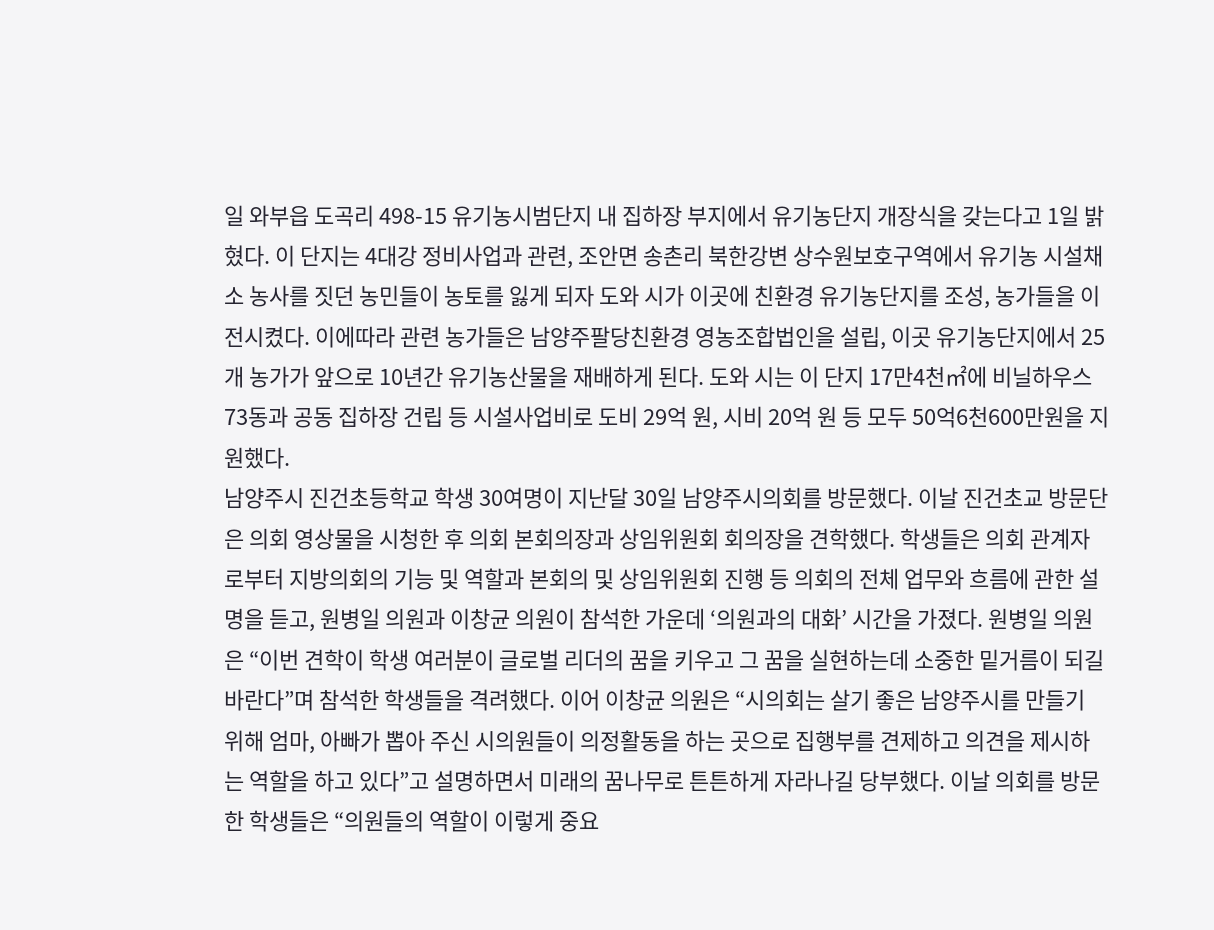일 와부읍 도곡리 498-15 유기농시범단지 내 집하장 부지에서 유기농단지 개장식을 갖는다고 1일 밝혔다. 이 단지는 4대강 정비사업과 관련, 조안면 송촌리 북한강변 상수원보호구역에서 유기농 시설채소 농사를 짓던 농민들이 농토를 잃게 되자 도와 시가 이곳에 친환경 유기농단지를 조성, 농가들을 이전시켰다. 이에따라 관련 농가들은 남양주팔당친환경 영농조합법인을 설립, 이곳 유기농단지에서 25개 농가가 앞으로 10년간 유기농산물을 재배하게 된다. 도와 시는 이 단지 17만4천㎡에 비닐하우스 73동과 공동 집하장 건립 등 시설사업비로 도비 29억 원, 시비 20억 원 등 모두 50억6천600만원을 지원했다.
남양주시 진건초등학교 학생 30여명이 지난달 30일 남양주시의회를 방문했다. 이날 진건초교 방문단은 의회 영상물을 시청한 후 의회 본회의장과 상임위원회 회의장을 견학했다. 학생들은 의회 관계자로부터 지방의회의 기능 및 역할과 본회의 및 상임위원회 진행 등 의회의 전체 업무와 흐름에 관한 설명을 듣고, 원병일 의원과 이창균 의원이 참석한 가운데 ‘의원과의 대화’ 시간을 가졌다. 원병일 의원은 “이번 견학이 학생 여러분이 글로벌 리더의 꿈을 키우고 그 꿈을 실현하는데 소중한 밑거름이 되길 바란다”며 참석한 학생들을 격려했다. 이어 이창균 의원은 “시의회는 살기 좋은 남양주시를 만들기 위해 엄마, 아빠가 뽑아 주신 시의원들이 의정활동을 하는 곳으로 집행부를 견제하고 의견을 제시하는 역할을 하고 있다”고 설명하면서 미래의 꿈나무로 튼튼하게 자라나길 당부했다. 이날 의회를 방문한 학생들은 “의원들의 역할이 이렇게 중요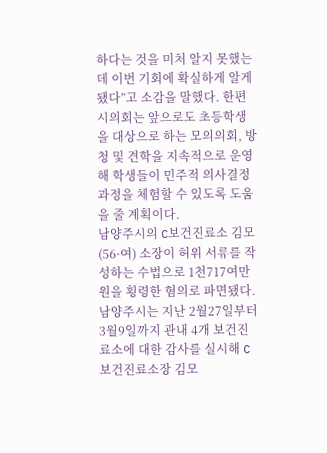하다는 것을 미처 알지 못했는데 이번 기회에 확실하게 알게 됐다”고 소감을 말했다. 한편 시의회는 앞으로도 초등학생을 대상으로 하는 모의의회, 방청 및 견학을 지속적으로 운영해 학생들이 민주적 의사결정 과정을 체험할 수 있도록 도움을 줄 계획이다.
남양주시의 C보건진료소 김모(56·여) 소장이 허위 서류를 작성하는 수법으로 1천717여만원을 횡령한 혐의로 파면됐다. 남양주시는 지난 2월27일부터 3월9일까지 관내 4개 보건진료소에 대한 감사를 실시해 C보건진료소장 김모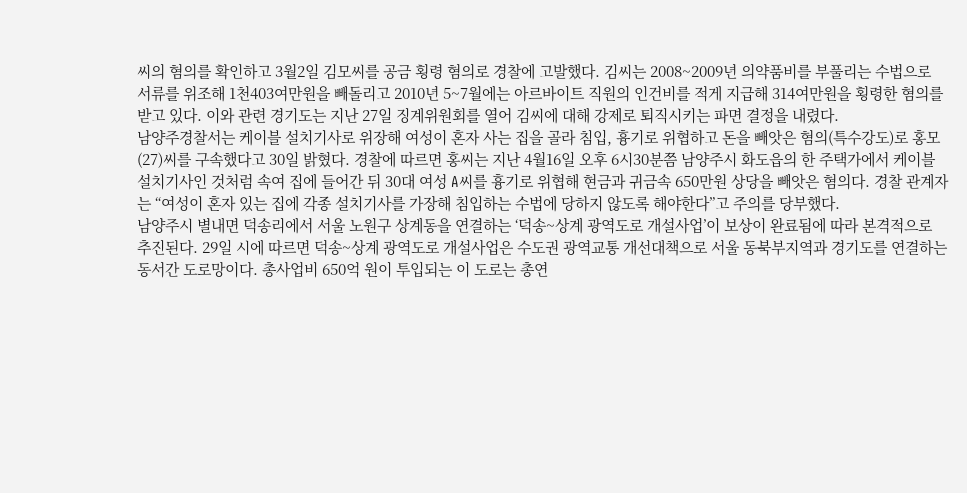씨의 혐의를 확인하고 3월2일 김모씨를 공금 횡령 혐의로 경찰에 고발했다. 김씨는 2008~2009년 의약품비를 부풀리는 수법으로 서류를 위조해 1천403여만원을 빼돌리고 2010년 5~7월에는 아르바이트 직원의 인건비를 적게 지급해 314여만원을 횡령한 혐의를 받고 있다. 이와 관련 경기도는 지난 27일 징계위원회를 열어 김씨에 대해 강제로 퇴직시키는 파면 결정을 내렸다.
남양주경찰서는 케이블 설치기사로 위장해 여성이 혼자 사는 집을 골라 침입, 흉기로 위협하고 돈을 빼앗은 혐의(특수강도)로 홍모(27)씨를 구속했다고 30일 밝혔다. 경찰에 따르면 홍씨는 지난 4월16일 오후 6시30분쯤 남양주시 화도읍의 한 주택가에서 케이블 설치기사인 것처럼 속여 집에 들어간 뒤 30대 여성 A씨를 흉기로 위협해 현금과 귀금속 650만원 상당을 빼앗은 혐의다. 경찰 관계자는 “여성이 혼자 있는 집에 각종 설치기사를 가장해 침입하는 수법에 당하지 않도록 해야한다”고 주의를 당부했다.
남양주시 별내면 덕송리에서 서울 노원구 상계동을 연결하는 ‘덕송~상계 광역도로 개설사업’이 보상이 완료됨에 따라 본격적으로 추진된다. 29일 시에 따르면 덕송~상계 광역도로 개설사업은 수도권 광역교통 개선대책으로 서울 동북부지역과 경기도를 연결하는 동서간 도로망이다. 총사업비 650억 원이 투입되는 이 도로는 총연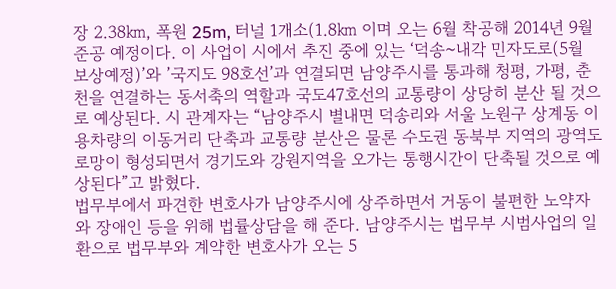장 2.38㎞, 폭원 25m, 터널 1개소(1.8㎞ 이며 오는 6월 착공해 2014년 9월 준공 예정이다. 이 사업이 시에서 추진 중에 있는 ‘덕송~내각 민자도로(5월 보상예정)’와 ’국지도 98호선’과 연결되면 남양주시를 통과해 청평, 가평, 춘천을 연결하는 동서축의 역할과 국도47호선의 교통량이 상당히 분산 될 것으로 예상된다. 시 관계자는 “남양주시 별내면 덕송리와 서울 노원구 상계동 이용차량의 이동거리 단축과 교통량 분산은 물론 수도권 동북부 지역의 광역도로망이 형성되면서 경기도와 강원지역을 오가는 통행시간이 단축될 것으로 예상된다”고 밝혔다.
법무부에서 파견한 변호사가 남양주시에 상주하면서 거동이 불편한 노약자와 장애인 등을 위해 법률상담을 해 준다. 남양주시는 법무부 시범사업의 일환으로 법무부와 계약한 변호사가 오는 5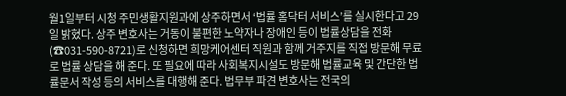월1일부터 시청 주민생활지원과에 상주하면서 ‘법률 홈닥터 서비스’를 실시한다고 29일 밝혔다. 상주 변호사는 거동이 불편한 노약자나 장애인 등이 법률상담을 전화(☎031-590-8721)로 신청하면 희망케어센터 직원과 함께 거주지를 직접 방문해 무료로 법률 상담을 해 준다. 또 필요에 따라 사회복지시설도 방문해 법률교육 및 간단한 법률문서 작성 등의 서비스를 대행해 준다. 법무부 파견 변호사는 전국의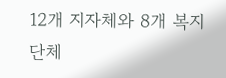12개 지자체와 8개 복지단체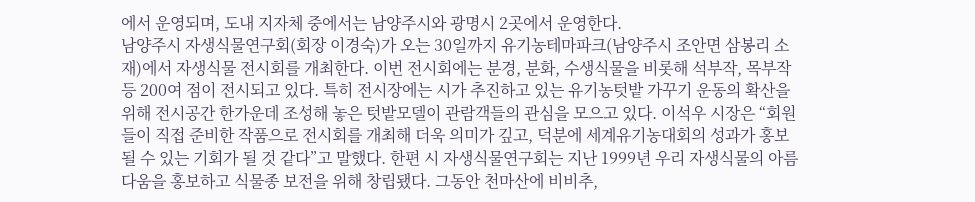에서 운영되며, 도내 지자체 중에서는 남양주시와 광명시 2곳에서 운영한다.
남양주시 자생식물연구회(회장 이경숙)가 오는 30일까지 유기농테마파크(남양주시 조안면 삼봉리 소재)에서 자생식물 전시회를 개최한다. 이번 전시회에는 분경, 분화, 수생식물을 비롯해 석부작, 목부작 등 200여 점이 전시되고 있다. 특히 전시장에는 시가 추진하고 있는 유기농텃밭 가꾸기 운동의 확산을 위해 전시공간 한가운데 조성해 놓은 텃밭모델이 관람객들의 관심을 모으고 있다. 이석우 시장은 “회원들이 직접 준비한 작품으로 전시회를 개최해 더욱 의미가 깊고, 덕분에 세계유기농대회의 성과가 홍보될 수 있는 기회가 될 것 같다”고 말했다. 한편 시 자생식물연구회는 지난 1999년 우리 자생식물의 아름다움을 홍보하고 식물종 보전을 위해 창립됐다. 그동안 천마산에 비비추,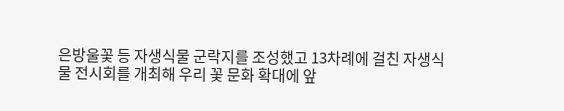은방울꽃 등 자생식물 군락지를 조성했고 13차례에 걸친 자생식물 전시회를 개최해 우리 꽃 문화 확대에 앞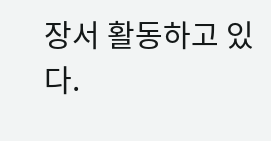장서 활동하고 있다.